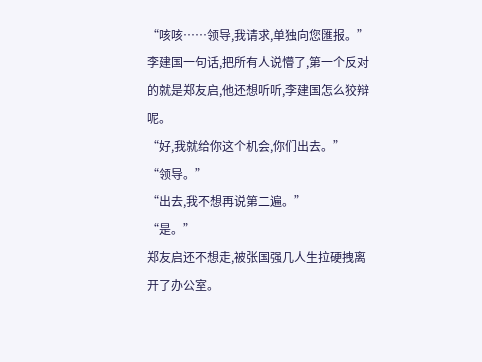“咳咳……领导,我请求,单独向您匯报。”
李建国一句话,把所有人说懵了,第一个反对的就是郑友启,他还想听听,李建国怎么狡辩呢。
“好,我就给你这个机会,你们出去。”
“领导。”
“出去,我不想再说第二遍。”
“是。”
郑友启还不想走,被张国强几人生拉硬拽离开了办公室。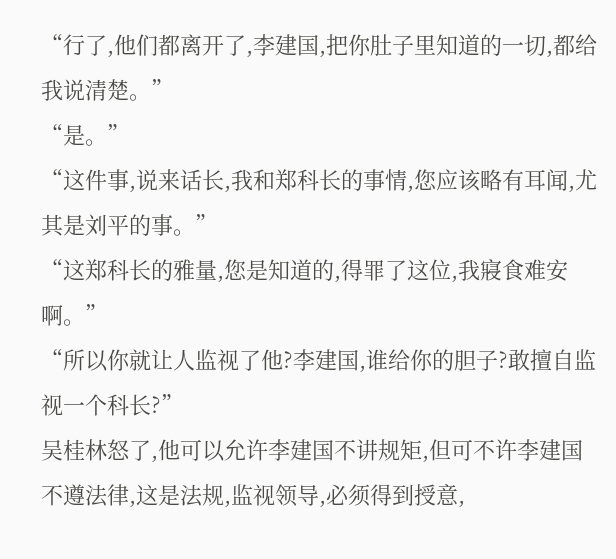“行了,他们都离开了,李建国,把你肚子里知道的一切,都给我说清楚。”
“是。”
“这件事,说来话长,我和郑科长的事情,您应该略有耳闻,尤其是刘平的事。”
“这郑科长的雅量,您是知道的,得罪了这位,我寢食难安啊。”
“所以你就让人监视了他?李建国,谁给你的胆子?敢擅自监视一个科长?”
吴桂林怒了,他可以允许李建国不讲规矩,但可不许李建国不遵法律,这是法规,监视领导,必须得到授意,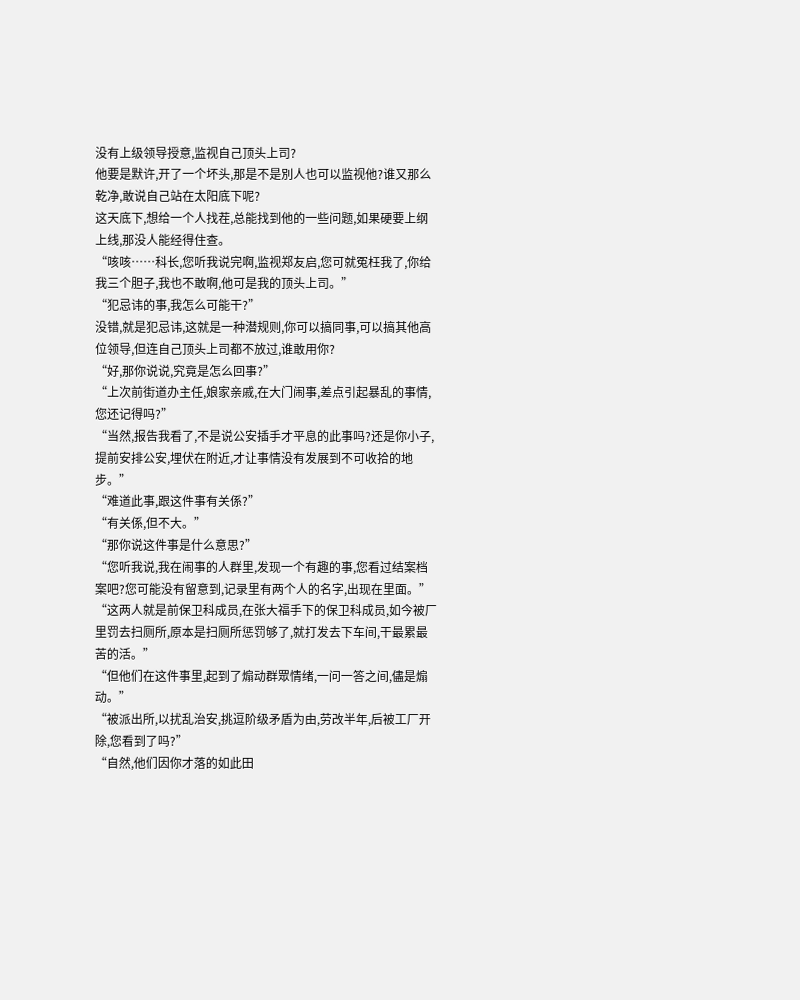没有上级领导授意,监视自己顶头上司?
他要是默许,开了一个坏头,那是不是別人也可以监视他?谁又那么乾净,敢说自己站在太阳底下呢?
这天底下,想给一个人找茬,总能找到他的一些问题,如果硬要上纲上线,那没人能经得住查。
“咳咳……科长,您听我说完啊,监视郑友启,您可就冤枉我了,你给我三个胆子,我也不敢啊,他可是我的顶头上司。”
“犯忌讳的事,我怎么可能干?”
没错,就是犯忌讳,这就是一种潜规则,你可以搞同事,可以搞其他高位领导,但连自己顶头上司都不放过,谁敢用你?
“好,那你说说,究竟是怎么回事?”
“上次前街道办主任,娘家亲戚,在大门闹事,差点引起暴乱的事情,您还记得吗?”
“当然,报告我看了,不是说公安插手才平息的此事吗?还是你小子,提前安排公安,埋伏在附近,才让事情没有发展到不可收拾的地步。”
“难道此事,跟这件事有关係?”
“有关係,但不大。”
“那你说这件事是什么意思?”
“您听我说,我在闹事的人群里,发现一个有趣的事,您看过结案档案吧?您可能没有留意到,记录里有两个人的名字,出现在里面。”
“这两人就是前保卫科成员,在张大福手下的保卫科成员,如今被厂里罚去扫厕所,原本是扫厕所惩罚够了,就打发去下车间,干最累最苦的活。”
“但他们在这件事里,起到了煽动群眾情绪,一问一答之间,儘是煽动。”
“被派出所,以扰乱治安,挑逗阶级矛盾为由,劳改半年,后被工厂开除,您看到了吗?”
“自然,他们因你才落的如此田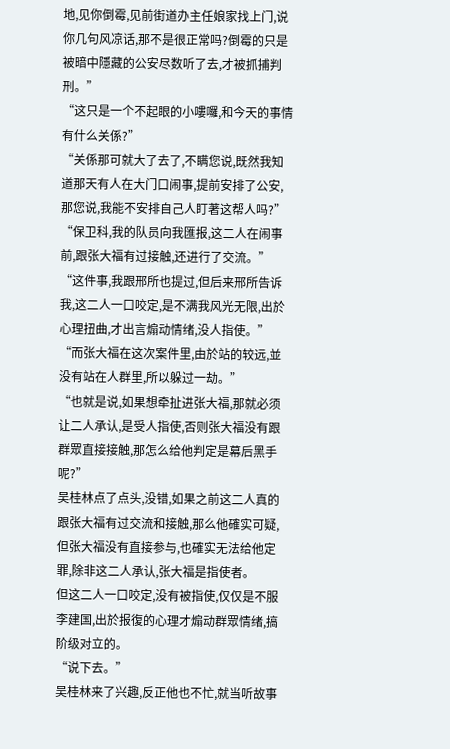地,见你倒霉,见前街道办主任娘家找上门,说你几句风凉话,那不是很正常吗?倒霉的只是被暗中隱藏的公安尽数听了去,才被抓捕判刑。”
“这只是一个不起眼的小嘍囉,和今天的事情有什么关係?”
“关係那可就大了去了,不瞒您说,既然我知道那天有人在大门口闹事,提前安排了公安,那您说,我能不安排自己人盯著这帮人吗?”
“保卫科,我的队员向我匯报,这二人在闹事前,跟张大福有过接触,还进行了交流。”
“这件事,我跟邢所也提过,但后来邢所告诉我,这二人一口咬定,是不满我风光无限,出於心理扭曲,才出言煽动情绪,没人指使。”
“而张大福在这次案件里,由於站的较远,並没有站在人群里,所以躲过一劫。”
“也就是说,如果想牵扯进张大福,那就必须让二人承认,是受人指使,否则张大福没有跟群眾直接接触,那怎么给他判定是幕后黑手呢?”
吴桂林点了点头,没错,如果之前这二人真的跟张大福有过交流和接触,那么他確实可疑,但张大福没有直接参与,也確实无法给他定罪,除非这二人承认,张大福是指使者。
但这二人一口咬定,没有被指使,仅仅是不服李建国,出於报復的心理才煽动群眾情绪,搞阶级对立的。
“说下去。”
吴桂林来了兴趣,反正他也不忙,就当听故事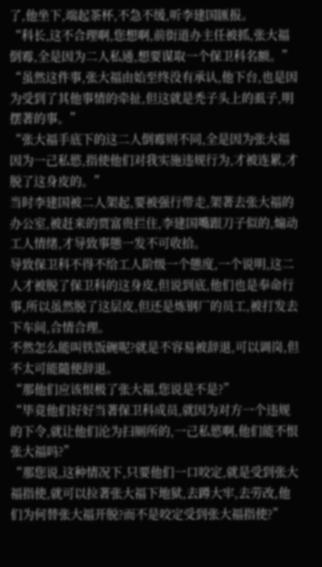了,他坐下,端起茶杯,不急不缓,听李建国匯报。
“科长,这不合理啊,您想啊,前街道办主任被抓,张大福倒霉,全是因为二人私通,想要谋取一个保卫科名额。”
“虽然这件事,张大福由始至终没有承认,他下台,也是因为受到了其他事情的牵扯,但这就是禿子头上的虱子,明摆著的事。”
“张大福手底下的这二人倒霉则不同,全是因为张大福因为一己私慾,指使他们对我实施违规行为,才被连累,才脱了这身皮的。”
当时李建国被二人架起,要被强行带走,架著去张大福的办公室,被赶来的贾富贵拦住,李建国嘴跟刀子似的,煽动工人情绪,才导致事態一发不可收拾。
导致保卫科不得不给工人阶级一个態度,一个说明,这二人才被脱了保卫科的这身皮,但说到底,他们也是奉命行事,所以虽然脱了这层皮,但还是炼钢厂的员工,被打发去下车间,合情合理。
不然怎么能叫铁饭碗呢?就是不容易被辞退,可以调岗,但不太可能隨便辞退。
“那他们应该恨极了张大福,您说是不是?”
“毕竟他们好好当著保卫科成员,就因为对方一个违规的下令,就让他们沦为扫厕所的,一己私慾啊,他们能不恨张大福吗?”
“那您说,这种情况下,只要他们一口咬定,就是受到张大福指使,就可以拉著张大福下地狱,去蹲大牢,去劳改,他们为何替张大福开脱?而不是咬定受到张大福指使?”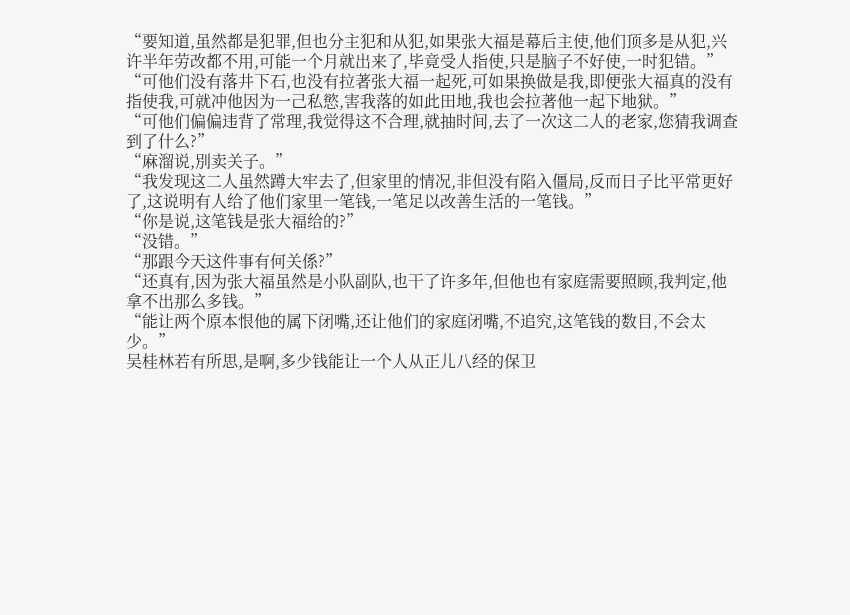“要知道,虽然都是犯罪,但也分主犯和从犯,如果张大福是幕后主使,他们顶多是从犯,兴许半年劳改都不用,可能一个月就出来了,毕竟受人指使,只是脑子不好使,一时犯错。”
“可他们没有落井下石,也没有拉著张大福一起死,可如果换做是我,即便张大福真的没有指使我,可就冲他因为一己私慾,害我落的如此田地,我也会拉著他一起下地狱。”
“可他们偏偏违背了常理,我觉得这不合理,就抽时间,去了一次这二人的老家,您猜我调查到了什么?”
“麻溜说,別卖关子。”
“我发现这二人虽然蹲大牢去了,但家里的情况,非但没有陷入僵局,反而日子比平常更好了,这说明有人给了他们家里一笔钱,一笔足以改善生活的一笔钱。”
“你是说,这笔钱是张大福给的?”
“没错。”
“那跟今天这件事有何关係?”
“还真有,因为张大福虽然是小队副队,也干了许多年,但他也有家庭需要照顾,我判定,他拿不出那么多钱。”
“能让两个原本恨他的属下闭嘴,还让他们的家庭闭嘴,不追究,这笔钱的数目,不会太少。”
吴桂林若有所思,是啊,多少钱能让一个人从正儿八经的保卫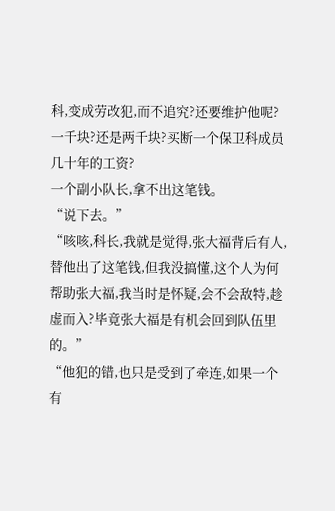科,变成劳改犯,而不追究?还要维护他呢?
一千块?还是两千块?买断一个保卫科成员几十年的工资?
一个副小队长,拿不出这笔钱。
“说下去。”
“咳咳,科长,我就是觉得,张大福背后有人,替他出了这笔钱,但我没搞懂,这个人为何帮助张大福,我当时是怀疑,会不会敌特,趁虚而入?毕竟张大福是有机会回到队伍里的。”
“他犯的错,也只是受到了牵连,如果一个有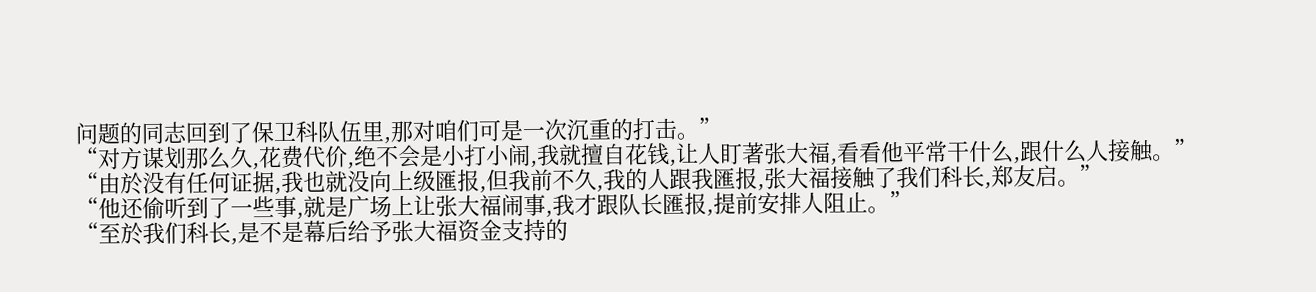问题的同志回到了保卫科队伍里,那对咱们可是一次沉重的打击。”
“对方谋划那么久,花费代价,绝不会是小打小闹,我就擅自花钱,让人盯著张大福,看看他平常干什么,跟什么人接触。”
“由於没有任何证据,我也就没向上级匯报,但我前不久,我的人跟我匯报,张大福接触了我们科长,郑友启。”
“他还偷听到了一些事,就是广场上让张大福闹事,我才跟队长匯报,提前安排人阻止。”
“至於我们科长,是不是幕后给予张大福资金支持的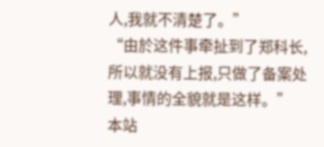人,我就不清楚了。”
“由於这件事牵扯到了郑科长,所以就没有上报,只做了备案处理,事情的全貌就是这样。”
本站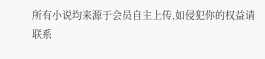所有小说均来源于会员自主上传,如侵犯你的权益请联系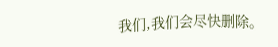我们,我们会尽快删除。